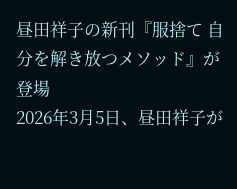昼田祥子の新刊『服捨て 自分を解き放つメソッド』が登場
2026年3月5日、昼田祥子が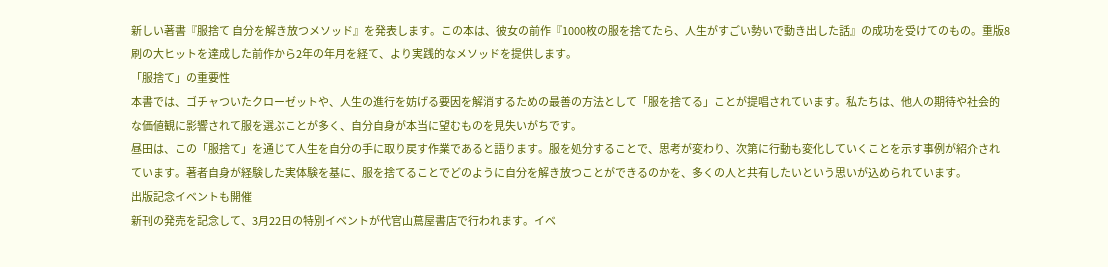新しい著書『服捨て 自分を解き放つメソッド』を発表します。この本は、彼女の前作『1000枚の服を捨てたら、人生がすごい勢いで動き出した話』の成功を受けてのもの。重版8刷の大ヒットを達成した前作から2年の年月を経て、より実践的なメソッドを提供します。
「服捨て」の重要性
本書では、ゴチャついたクローゼットや、人生の進行を妨げる要因を解消するための最善の方法として「服を捨てる」ことが提唱されています。私たちは、他人の期待や社会的な価値観に影響されて服を選ぶことが多く、自分自身が本当に望むものを見失いがちです。
昼田は、この「服捨て」を通じて人生を自分の手に取り戻す作業であると語ります。服を処分することで、思考が変わり、次第に行動も変化していくことを示す事例が紹介されています。著者自身が経験した実体験を基に、服を捨てることでどのように自分を解き放つことができるのかを、多くの人と共有したいという思いが込められています。
出版記念イベントも開催
新刊の発売を記念して、3月22日の特別イベントが代官山蔦屋書店で行われます。イベ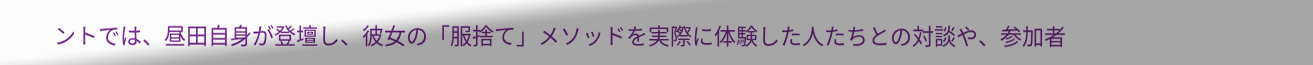ントでは、昼田自身が登壇し、彼女の「服捨て」メソッドを実際に体験した人たちとの対談や、参加者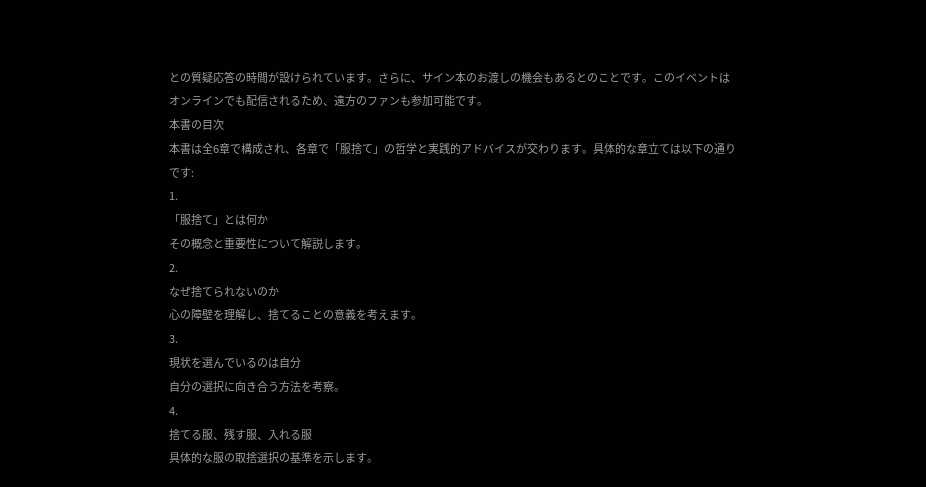との質疑応答の時間が設けられています。さらに、サイン本のお渡しの機会もあるとのことです。このイベントはオンラインでも配信されるため、遠方のファンも参加可能です。
本書の目次
本書は全6章で構成され、各章で「服捨て」の哲学と実践的アドバイスが交わります。具体的な章立ては以下の通りです:
1.
「服捨て」とは何か
その概念と重要性について解説します。
2.
なぜ捨てられないのか
心の障壁を理解し、捨てることの意義を考えます。
3.
現状を選んでいるのは自分
自分の選択に向き合う方法を考察。
4.
捨てる服、残す服、入れる服
具体的な服の取捨選択の基準を示します。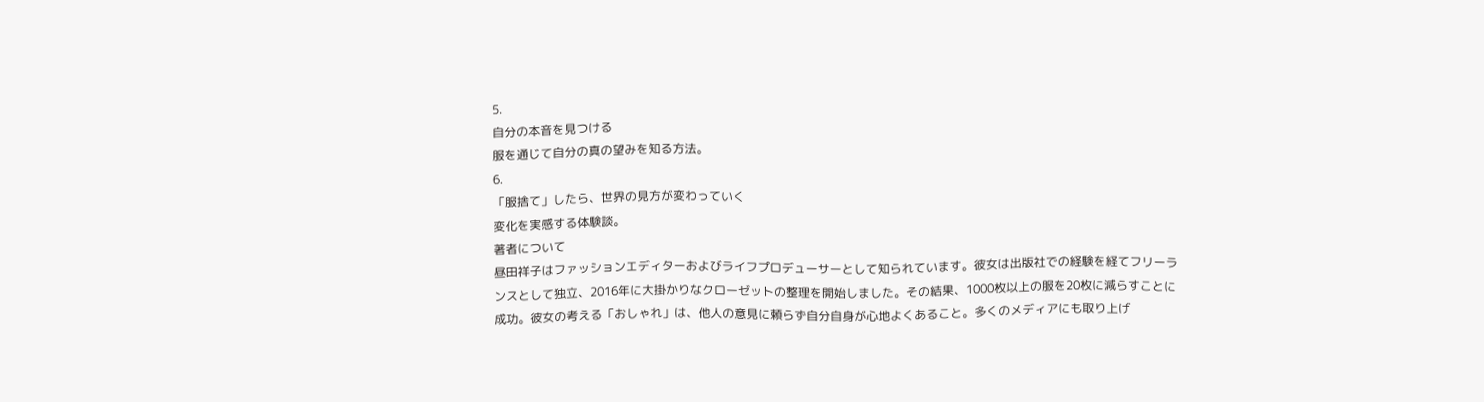5.
自分の本音を見つける
服を通じて自分の真の望みを知る方法。
6.
「服捨て」したら、世界の見方が変わっていく
変化を実感する体験談。
著者について
昼田祥子はファッションエディターおよびライフプロデューサーとして知られています。彼女は出版社での経験を経てフリーランスとして独立、2016年に大掛かりなクローゼットの整理を開始しました。その結果、1000枚以上の服を20枚に減らすことに成功。彼女の考える「おしゃれ」は、他人の意見に頼らず自分自身が心地よくあること。多くのメディアにも取り上げ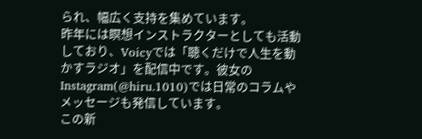られ、幅広く支持を集めています。
昨年には瞑想インストラクターとしても活動しており、Voicyでは「聴くだけで人生を動かすラジオ」を配信中です。彼女のInstagram(@hiru.1010)では日常のコラムやメッセージも発信しています。
この新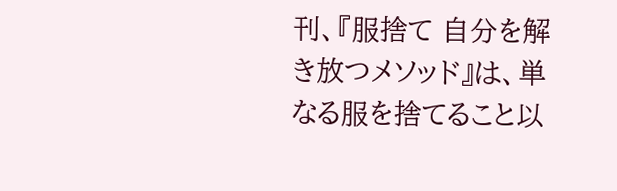刊、『服捨て 自分を解き放つメソッド』は、単なる服を捨てること以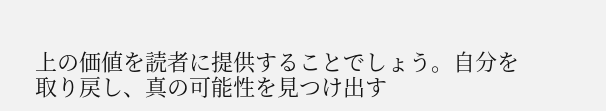上の価値を読者に提供することでしょう。自分を取り戻し、真の可能性を見つけ出す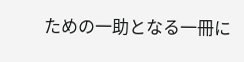ための一助となる一冊に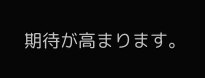期待が高まります。